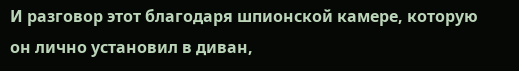И разговор этот благодаря шпионской камере, которую он лично установил в диван,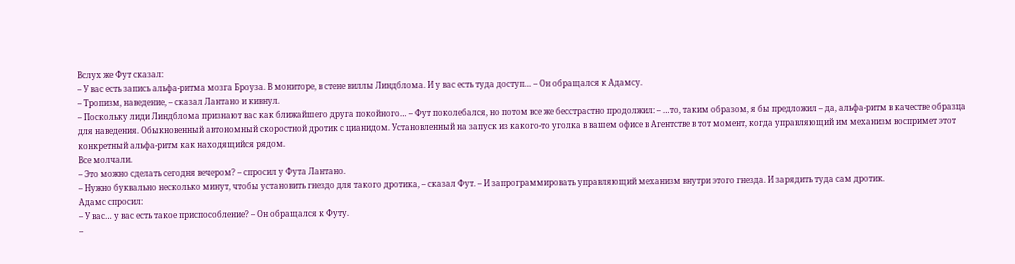Вслух же Фут сказал:
– У вас есть запись альфа-ритма мозга Броуза. В мониторе, в стене виллы Линдблома. И у вас есть туда доступ… – Он обращался к Адамсу.
– Тропизм, наведение, – сказал Лантано и кивнул.
– Поскольку лиди Линдблома признают вас как ближайшего друга покойного… – Фут поколебался, но потом все же бесстрастно продолжил: – …то, таким образом, я бы предложил – да, альфа-ритм в качестве образца для наведения. Обыкновенный автономный скоростной дротик с цианидом. Установленный на запуск из какого-то уголка в вашем офисе в Агентстве в тот момент, когда управляющий им механизм воспримет этот конкретный альфа-ритм как находящийся рядом.
Все молчали.
– Это можно сделать сегодня вечером? – спросил у Фута Лантано.
– Нужно буквально несколько минут, чтобы установить гнездо для такого дротика, – сказал Фут. – И запрограммировать управляющий механизм внутри этого гнезда. И зарядить туда сам дротик.
Адамс спросил:
– У вас… у вас есть такое приспособление? – Он обращался к Футу.
–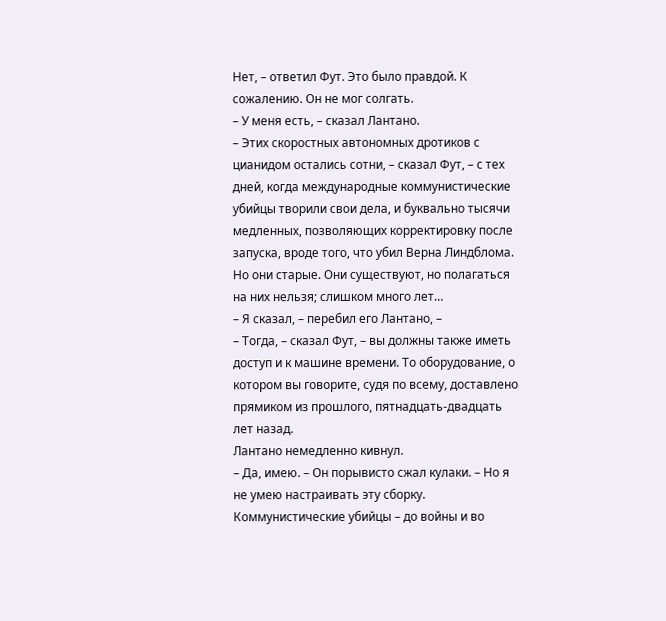Нет, – ответил Фут. Это было правдой. К сожалению. Он не мог солгать.
– У меня есть, – сказал Лантано.
– Этих скоростных автономных дротиков с цианидом остались сотни, – сказал Фут, – с тех дней, когда международные коммунистические убийцы творили свои дела, и буквально тысячи медленных, позволяющих корректировку после запуска, вроде того, что убил Верна Линдблома. Но они старые. Они существуют, но полагаться на них нельзя; слишком много лет…
– Я сказал, – перебил его Лантано, –
– Тогда, – сказал Фут, – вы должны также иметь доступ и к машине времени. То оборудование, о котором вы говорите, судя по всему, доставлено прямиком из прошлого, пятнадцать-двадцать лет назад.
Лантано немедленно кивнул.
– Да, имею. – Он порывисто сжал кулаки. – Но я не умею настраивать эту сборку. Коммунистические убийцы – до войны и во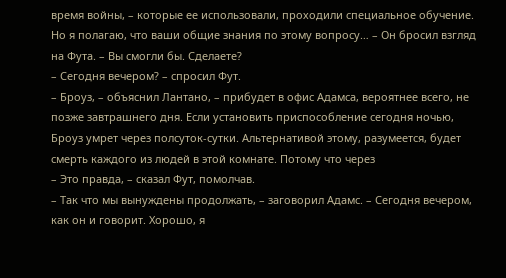время войны, – которые ее использовали, проходили специальное обучение. Но я полагаю, что ваши общие знания по этому вопросу… – Он бросил взгляд на Фута. – Вы смогли бы. Сделаете?
– Сегодня вечером? – спросил Фут.
– Броуз, – объяснил Лантано, – прибудет в офис Адамса, вероятнее всего, не позже завтрашнего дня. Если установить приспособление сегодня ночью, Броуз умрет через полсуток-сутки. Альтернативой этому, разумеется, будет смерть каждого из людей в этой комнате. Потому что через
– Это правда, – сказал Фут, помолчав.
– Так что мы вынуждены продолжать, – заговорил Адамс. – Сегодня вечером, как он и говорит. Хорошо, я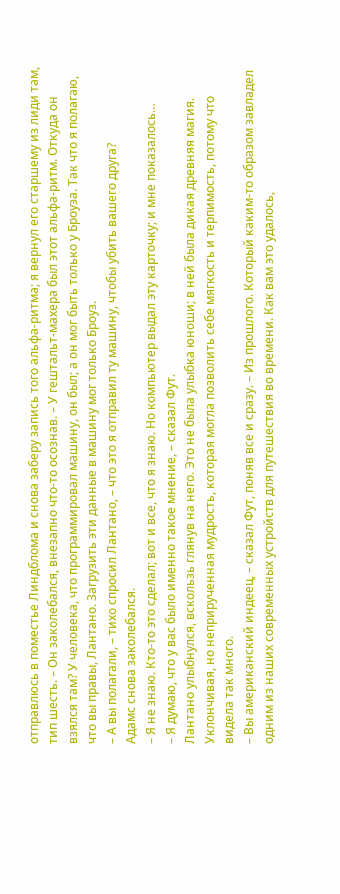отправлюсь в поместье Линдблома и снова заберу запись того альфа-ритма; я вернул его старшему из лиди там, тип шесть. – Он заколебался, внезапно что-то осознав. – У гештальт-махера был этот альфа-ритм. Откуда он взялся там? У человека, что программировал машину, он был; а он мог быть только у Броуза. Так что я полагаю, что вы правы, Лантано. Загрузить эти данные в машину мог только Броуз.
– А вы полагали, – тихо спросил Лантано, – что это я отправил ту машину, чтобы убить вашего друга?
Адамс снова заколебался.
– Я не знаю. Кто-то это сделал; вот и все, что я знаю. Но компьютер выдал эту карточку; и мне показалось…
– Я думаю, что у вас было именно такое мнение, – сказал Фут.
Лантано улыбнулся, вскользь глянув на него. Это не была улыбка юноши; в ней была дикая древняя магия. Уклончивая, но неприрученная мудрость, которая могла позволить себе мягкость и терпимость, потому что видела так много.
– Вы американский индеец, – сказал Фут, поняв все и сразу. – Из прошлого. Который каким-то образом завладел одним из наших современных устройств для путешествия во времени. Как вам это удалось,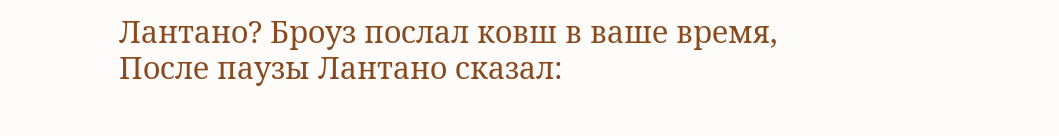Лантано? Броуз послал ковш в ваше время,
После паузы Лантано сказал: